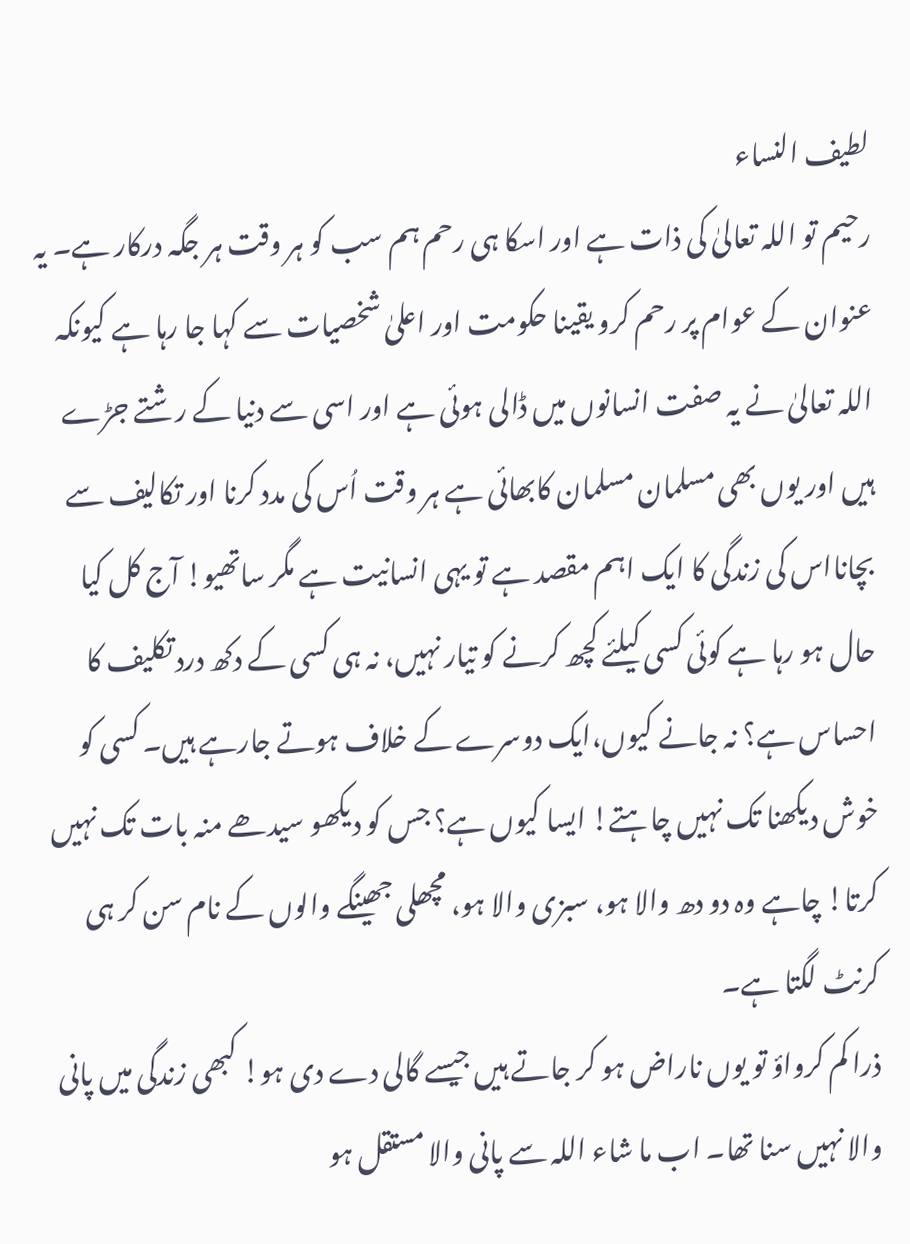لطیف النساء
رحیم تو اللہ تعالیٰ کی ذات ہے اور اسکا ہی رحم ہم سب کو ہر وقت ہر جگہ درکار ہے۔ یہ عنوان کے عوام پر رحم کرو یقینا حکومت اور اعلیٰ شخصیات سے کہا جا رہا ہے کیونکہ
اللہ تعالیٰ نے یہ صفت انسانوں میں ڈالی ہوئی ہے اور اسی سے دنیا کے رشتے جڑے ہیں اور یوں بھی مسلمان مسلمان کابھائی ہے ہر وقت اُس کی مدد کرنا اور تکالیف سے بچانااس کی زندگی کا ایک اہم مقصد ہے تو یہی انسانیت ہے مگر ساتھیو! آج کل کیا حال ہو رہا ہے کوئی کسی کیلئے کچھ کرنے کو تیار نہیں، نہ ہی کسی کے دکھ درد تکلیف کا احساس ہے؟ نہ جانے کیوں،ایک دوسرے کے خلاف ہوتے جارہے ہیں۔ کسی کو خوش دیکھنا تک نہیں چاہتے! ایسا کیوں ہے؟ جس کو دیکھو سیدھے منہ بات تک نہیں کرتا! چاہے وہ دو دھ والا ہو، سبزی والا ہو، مچھلی جھینگے والوں کے نام سن کر ہی کرنٹ لگتا ہے۔
ذرا کم کرواؤ تو یوں ناراض ہو کر جاتے ہیں جیسے گالی دے دی ہو! کبھی زندگی میں پانی والا نہیں سنا تھا۔ اب ما شاء اللہ سے پانی والا مستقل ہو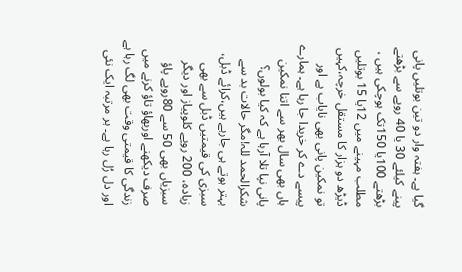گیا ہے۔ ہفتہ وار دو تین بوتلیں پانی پینے کیلئے 30 یا 40 روپے سے بڑھتے بڑھتے 100یا 150تک ہوچکی ہیں ، مطلب مہینے میں 12یا 15 بوتلیں ڈیڑھ دو ہزار کا مستقل خرچہ،کہیں تو نمکین پانی بھی نایاب ہے اور پیسے دے کر خریدا جا رہا ہے۔ ہمارے ہاں بھی سال بھر سے اتنا نمکین پانی نپا تلا آرہا ہے کہ کیا بولوں؟ شکرالحمد للہ!مگر حالات بد سے بہتر ہوتے ہی جارہے ہیں،کرائے ڈبل، سبزی کی قیمتیں ڈبل سے بھی زیادہ، 200 روپے کلوپیاز اور دیگر سبزیاں بھی 50 سے 80روپے پاؤ صرف دیکھنے اوربھاؤ تاؤ کرنے میں زندگی کا قیمتی وقت بھی لگ رہا ہے اور دل رُل رہا ہے۔ ہر مرتبہ ایک نئی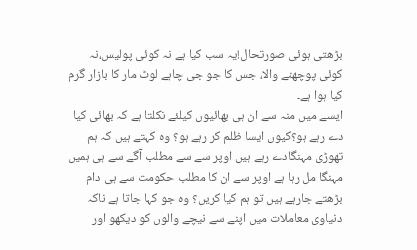بڑھتی ہوئی صورتحال!یہ سب کیا ہے نہ کوئی پولیس،نہ کوئی پوچھنے والا، جس کا جو جی چاہے لوٹ مار کا بازار گرم کیا ہوا ہے۔
ایسے میں منہ سے ان ہی بھائیوں کیلئے نکلتا ہے کہ بھائی کیا دے رہے ہو؟کیوں ایسا ظلم کر رہے ہو؟ وہ کہتے ہیں کہ ہم تھوڑی مہنگادے رہے ہیں اوپر سے سے مطلب آگے سے ہی ہمیں مہنگا مل رہا ہے اوپر سے ان کا مطلب حکومت سے ہی دام بڑھتے جارہے ہیں تو ہم کیا کریں؟ وہ جو کہا جاتا ہے ناکہ دنیاوی معاملات میں اپنے سے نیچے والوں کو دیکھو اور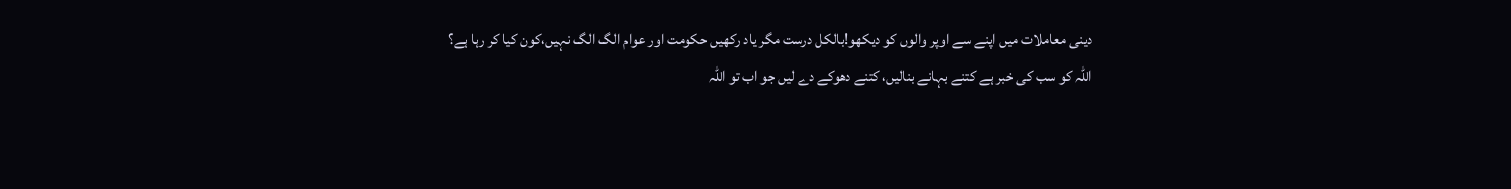دینی معاملات میں اپنے سے اوپر والوں کو دیکھو!بالکل درست مگر یاد رکھیں حکومت اور عوام الگ الگ نہیں،کون کیا کر رہا ہے؟
اللہ کو سب کی خبر ہے کتنے بہانے بنالیں، کتنے دھوکے دے لیں جو اب تو اللہ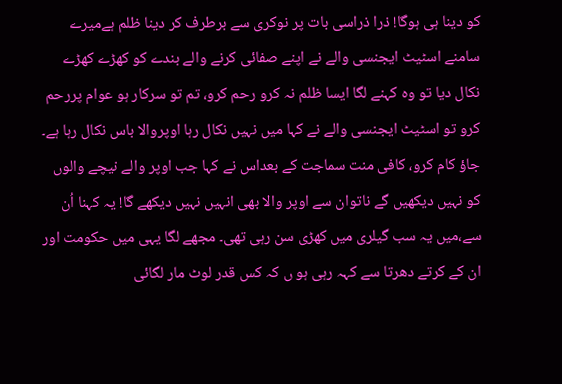کو دینا ہی ہوگا! ذرا ذراسی بات پر نوکری سے برطرف کر دینا ظلم ہےمیرے سامنے اسٹیٹ ایجنسی والے نے اپنے صفائی کرنے والے بندے کو کھڑے کھڑے نکال دیا تو وہ کہنے لگا ایسا ظلم نہ کرو رحم کرو، تم تو سرکار ہو عوام پررحم کرو تو اسٹیٹ ایجنسی والے نے کہا میں نہیں نکال رہا اوپروالا باس نکال رہا ہے۔ جاؤ کام کرو، کافی منت سماجت کے بعداس نے کہا جب اوپر والے نیچے والوں کو نہیں دیکھیں گے ناتوان سے اوپر والا بھی انہیں نہیں دیکھے گا! یہ کہنا اُن سے،میں یہ سب گیلری میں کھڑی سن رہی تھی۔ مجھے لگا یہی میں حکومت اور ان کے کرتے دھرتا سے کہہ رہی ہو ں کہ کس قدر لوٹ مار لگائی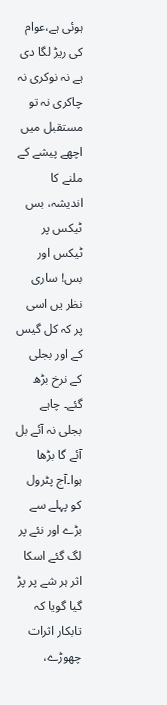ہوئی ہے،عوام کی ریڑ لگا دی ہے نہ نوکری نہ چاکری نہ تو مستقبل میں اچھے پیشے کے ملنے کا اندیشہ، بس ٹیکس پر ٹیکس اور بس! ساری نظر یں اسی پر کہ کل گیس کے اور بجلی کے نرخ بڑھ گئے۔ چاہے بجلی نہ آئے بل آئے گا بڑھا ہوا۔آج پٹرول کو پہلے سے بڑے اور نئے پر لگ گئے اسکا اثر ہر شے پر پڑ گیا گویا کہ تابکار اثرات چھوڑے،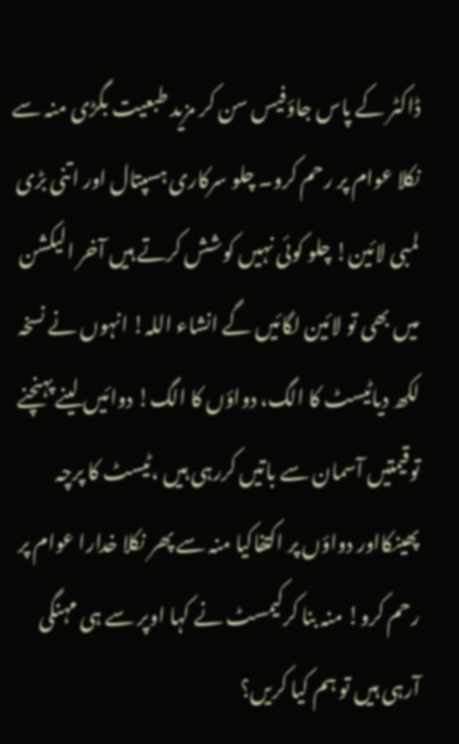ڈاکٹر کے پاس جاؤفیس سن کر مزید طبعیت بگڑی منہ سے نکلا عوام پر رحم کرو۔ چلو سرکاری ہسپتال اور اتنی بڑی لمبی لائین! چلو کوئی نہیں کوشش کرتے ہیں آخر الیکشن میں بھی تو لائین لگائیں گے انشاء اللہ! انہوں نے نسخہ لکھ دیاٹیسٹ کا الگ، دواؤں کا الگ! دوائیں لینے پہنچنے توقیمتیں آسمان سے باتیں کررہی ہیں ،ٹیسٹ کا پرچہ پھینکااور دواؤں پر اکتفاکیا منہ سے پھر نکلا خدارا عوام پر رحم کرو! منہ بنا کرکیمسٹ نے کہا اوپر سے ہی مہنگی آرہی ہیں تو ہم کیا کریں؟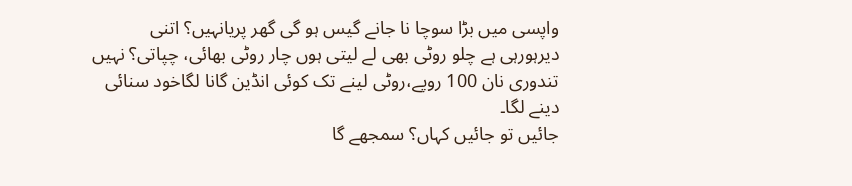واپسی میں بڑا سوچا نا جانے گیس ہو گی گھر پریانہیں؟ اتنی دیرہورہی ہے چلو روٹی بھی لے لیتی ہوں چار روٹی بھائی، چپاتی؟ نہیں تندوری نان 100 روپے،روٹی لینے تک کوئی انڈین گانا لگاخود سنائی دینے لگا۔
جائیں تو جائیں کہاں؟ سمجھے گا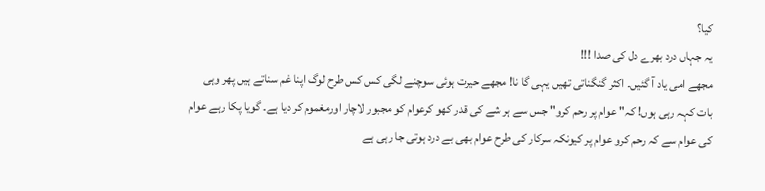کیا؟
یہ جہاں درد بھرے دل کی صدا !!!
مجھے امی یاد آ گئیں۔ اکثر گنگناتی تھیں یہی گا نا! مجھے حیرت ہوئی سوچنے لگی کس کس طرح لوگ اپنا غم سناتے ہیں پھر وہی بات کہہ رہی ہوں! کہ" عوام پر رحم کرو" جس سے ہر شے کی قدر کھو کرعوام کو مجبور لاچار اورمغموم کر دیا ہے۔ گویا پکا رہے عوام کی عوام سے کہ رحم کرو عوام پر کیونکہ سرکار کی طرح عوام بھی بے درد ہوتی جا رہی ہے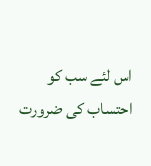اس لئے سب کو احتساب کی ضرورت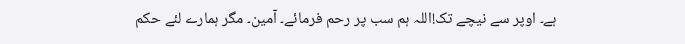ہے۔ اوپر سے نیچے تک!اللہ ہم سب پر رحم فرمائے۔ آمین۔ مگر ہمارے لئے حکم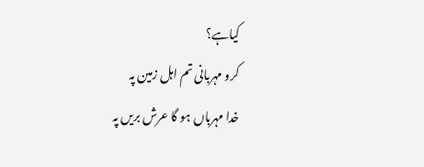کیاہے؟
کرو مہربانی تم اہل زمین پہ
خدا مہرباں ہو گا عرش بریں پہ